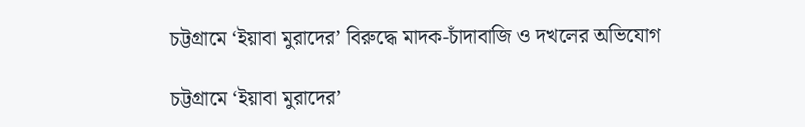চট্টগ্রামে ‘ইয়াবা মুরাদের’ বিরুদ্ধে মাদক-চাঁদাবাজি ও দখলের অভিযোগ

চট্টগ্রামে ‘ইয়াবা মুরাদের’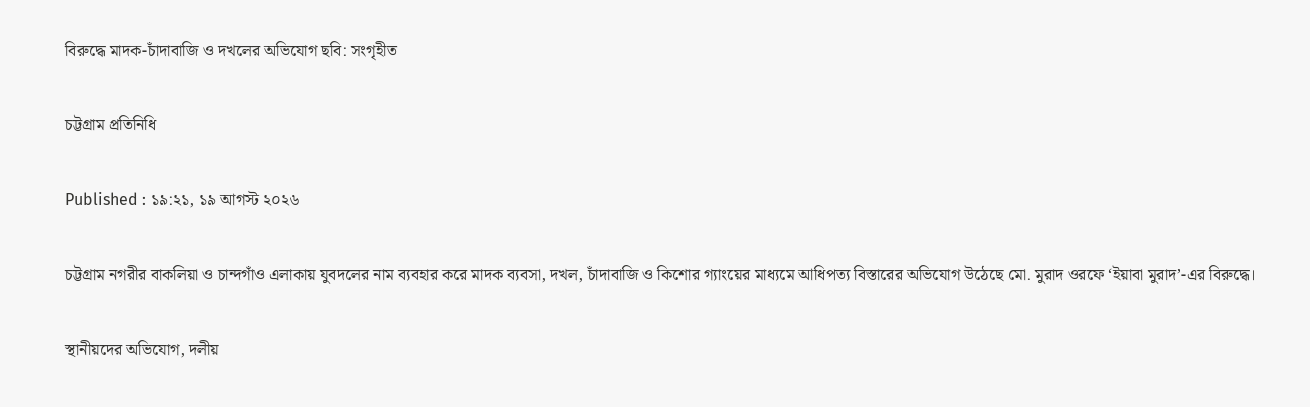বিরুদ্ধে মাদক-চাঁদাবাজি ও দখলের অভিযোগ ছবি: সংগৃহীত

চট্টগ্রাম প্রতিনিধি

Published : ১৯:২১, ১৯ আগস্ট ২০২৬

চট্টগ্রাম নগরীর বাকলিয়া ও চান্দগাঁও এলাকায় যুবদলের নাম ব্যবহার করে মাদক ব্যবসা, দখল, চাঁদাবাজি ও কিশোর গ্যাংয়ের মাধ্যমে আধিপত্য বিস্তারের অভিযোগ উঠেছে মো. মুরাদ ওরফে ‘ইয়াবা মুরাদ’-এর বিরুদ্ধে।

স্থানীয়দের অভিযোগ, দলীয়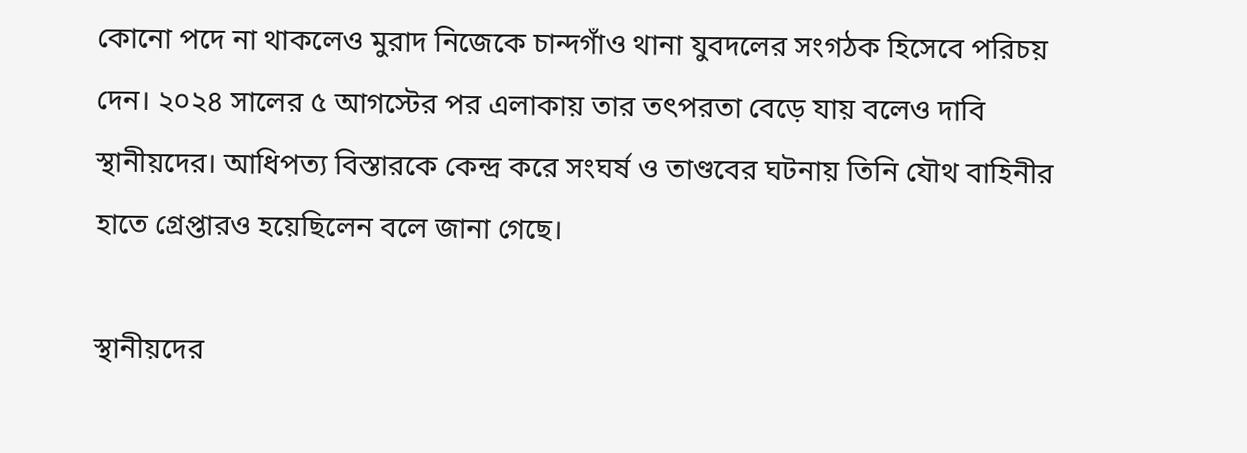কোনো পদে না থাকলেও মুরাদ নিজেকে চান্দগাঁও থানা যুবদলের সংগঠক হিসেবে পরিচয় দেন। ২০২৪ সালের ৫ আগস্টের পর এলাকায় তার তৎপরতা বেড়ে যায় বলেও দাবি স্থানীয়দের। আধিপত্য বিস্তারকে কেন্দ্র করে সংঘর্ষ ও তাণ্ডবের ঘটনায় তিনি যৌথ বাহিনীর হাতে গ্রেপ্তারও হয়েছিলেন বলে জানা গেছে।

স্থানীয়দের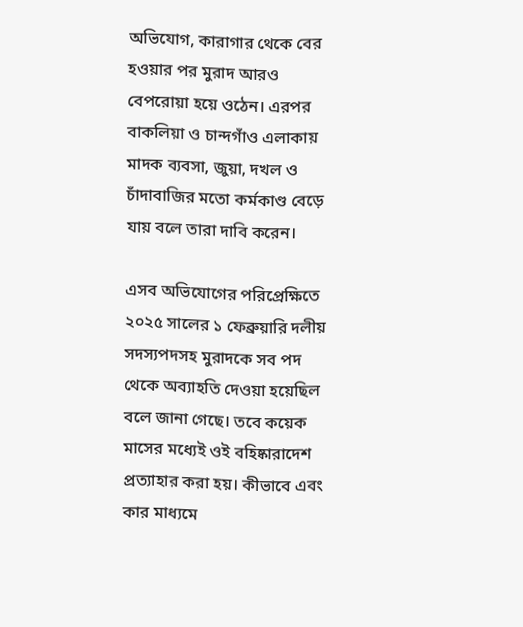অভিযোগ, কারাগার থেকে বের হওয়ার পর মুরাদ আরও বেপরোয়া হয়ে ওঠেন। এরপর বাকলিয়া ও চান্দগাঁও এলাকায় মাদক ব্যবসা, জুয়া, দখল ও চাঁদাবাজির মতো কর্মকাণ্ড বেড়ে যায় বলে তারা দাবি করেন।

এসব অভিযোগের পরিপ্রেক্ষিতে ২০২৫ সালের ১ ফেব্রুয়ারি দলীয় সদস্যপদসহ মুরাদকে সব পদ থেকে অব্যাহতি দেওয়া হয়েছিল বলে জানা গেছে। তবে কয়েক মাসের মধ্যেই ওই বহিষ্কারাদেশ প্রত্যাহার করা হয়। কীভাবে এবং কার মাধ্যমে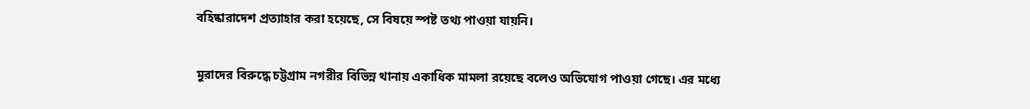বহিষ্কারাদেশ প্রত্যাহার করা হয়েছে, সে বিষয়ে স্পষ্ট তথ্য পাওয়া যায়নি।

মুরাদের বিরুদ্ধে চট্টগ্রাম নগরীর বিভিন্ন থানায় একাধিক মামলা রয়েছে বলেও অভিযোগ পাওয়া গেছে। এর মধ্যে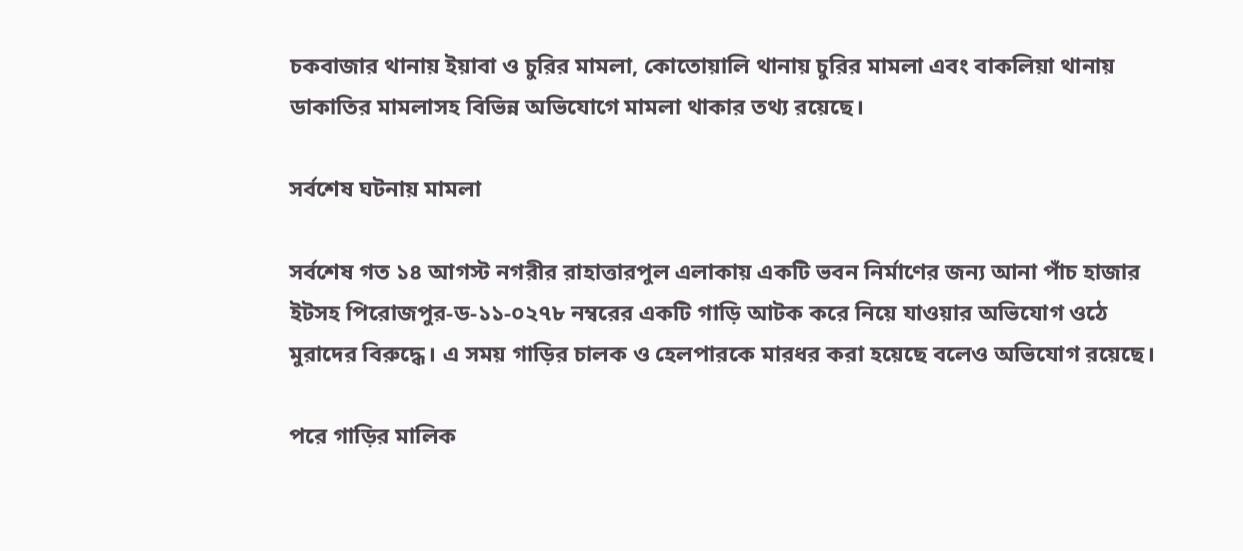চকবাজার থানায় ইয়াবা ও চুরির মামলা, কোতোয়ালি থানায় চুরির মামলা এবং বাকলিয়া থানায় ডাকাতির মামলাসহ বিভিন্ন অভিযোগে মামলা থাকার তথ্য রয়েছে।

সর্বশেষ ঘটনায় মামলা

সর্বশেষ গত ১৪ আগস্ট নগরীর রাহাত্তারপুল এলাকায় একটি ভবন নির্মাণের জন্য আনা পাঁচ হাজার ইটসহ পিরোজপুর-ড-১১-০২৭৮ নম্বরের একটি গাড়ি আটক করে নিয়ে যাওয়ার অভিযোগ ওঠে মুরাদের বিরুদ্ধে। এ সময় গাড়ির চালক ও হেলপারকে মারধর করা হয়েছে বলেও অভিযোগ রয়েছে।

পরে গাড়ির মালিক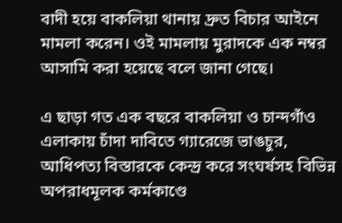বাদী হয়ে বাকলিয়া থানায় দ্রুত বিচার আইনে মামলা করেন। ওই মামলায় মুরাদকে এক নম্বর আসামি করা হয়েছে বলে জানা গেছে।

এ ছাড়া গত এক বছরে বাকলিয়া ও চান্দগাঁও এলাকায় চাঁদা দাবিতে গ্যারেজে ভাঙচুর, আধিপত্য বিস্তারকে কেন্দ্র করে সংঘর্ষসহ বিভিন্ন অপরাধমূলক কর্মকাণ্ডে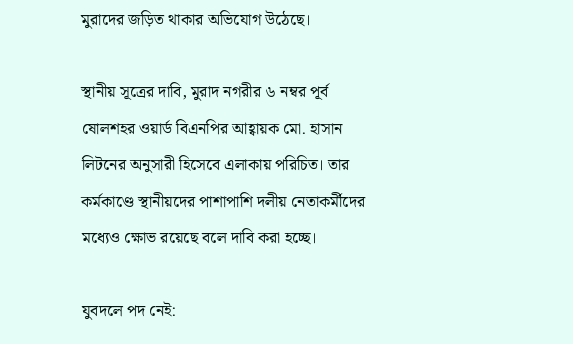মুরাদের জড়িত থাকার অভিযোগ উঠেছে।

স্থানীয় সূত্রের দাবি, মুরাদ নগরীর ৬ নম্বর পূর্ব ষোলশহর ওয়ার্ড বিএনপির আহ্বায়ক মো. হাসান লিটনের অনুসারী হিসেবে এলাকায় পরিচিত। তার কর্মকাণ্ডে স্থানীয়দের পাশাপাশি দলীয় নেতাকর্মীদের মধ্যেও ক্ষোভ রয়েছে বলে দাবি করা হচ্ছে।

যুবদলে পদ নেই: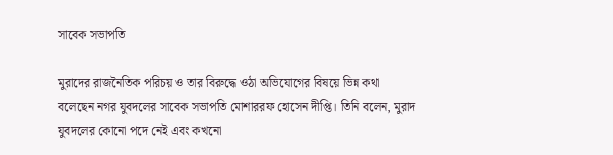সাবেক সভাপতি

মুরাদের রাজনৈতিক পরিচয় ও তার বিরুদ্ধে ওঠা অভিযোগের বিষয়ে ভিন্ন কথা বলেছেন নগর যুবদলের সাবেক সভাপতি মোশাররফ হোসেন দীপ্তি। তিনি বলেন, মুরাদ যুবদলের কোনো পদে নেই এবং কখনো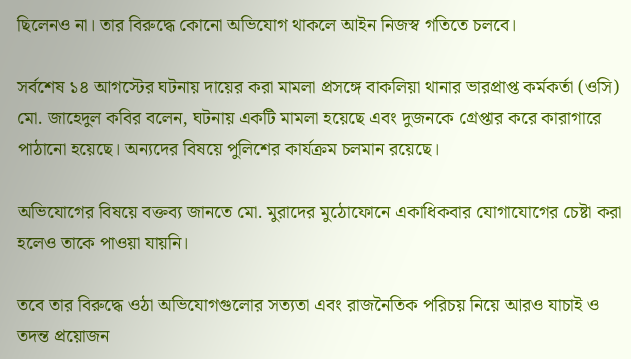ছিলেনও না। তার বিরুদ্ধে কোনো অভিযোগ থাকলে আইন নিজস্ব গতিতে চলবে।

সর্বশেষ ১৪ আগস্টের ঘটনায় দায়ের করা মামলা প্রসঙ্গে বাকলিয়া থানার ভারপ্রাপ্ত কর্মকর্তা (ওসি) মো. জাহেদুল কবির বলেন, ঘটনায় একটি মামলা হয়েছে এবং দুজনকে গ্রেপ্তার করে কারাগারে পাঠানো হয়েছে। অন্যদের বিষয়ে পুলিশের কার্যক্রম চলমান রয়েছে।

অভিযোগের বিষয়ে বক্তব্য জানতে মো. মুরাদের মুঠোফোনে একাধিকবার যোগাযোগের চেষ্টা করা হলেও তাকে পাওয়া যায়নি।

তবে তার বিরুদ্ধে ওঠা অভিযোগগুলোর সত্যতা এবং রাজনৈতিক পরিচয় নিয়ে আরও যাচাই ও তদন্ত প্রয়োজন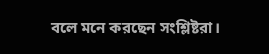বলে মনে করছেন সংশ্লিষ্টরা।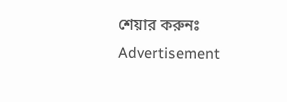শেয়ার করুনঃ
Advertisement